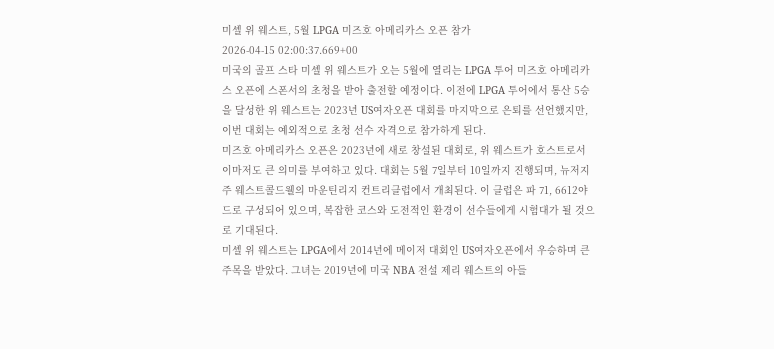미셸 위 웨스트, 5월 LPGA 미즈호 아메리카스 오픈 참가
2026-04-15 02:00:37.669+00
미국의 골프 스타 미셸 위 웨스트가 오는 5월에 열리는 LPGA 투어 미즈호 아메리카스 오픈에 스폰서의 초청을 받아 출전할 예정이다. 이전에 LPGA 투어에서 통산 5승을 달성한 위 웨스트는 2023년 US여자오픈 대회를 마지막으로 은퇴를 선언했지만, 이번 대회는 예외적으로 초청 선수 자격으로 참가하게 된다.
미즈호 아메리카스 오픈은 2023년에 새로 창설된 대회로, 위 웨스트가 호스트로서 이마저도 큰 의미를 부여하고 있다. 대회는 5월 7일부터 10일까지 진행되며, 뉴저지 주 웨스트콜드웰의 마운틴리지 컨트리클럽에서 개최된다. 이 클럽은 파 71, 6612야드로 구성되어 있으며, 복잡한 코스와 도전적인 환경이 선수들에게 시험대가 될 것으로 기대된다.
미셸 위 웨스트는 LPGA에서 2014년에 메이저 대회인 US여자오픈에서 우승하며 큰 주목을 받았다. 그녀는 2019년에 미국 NBA 전설 제리 웨스트의 아들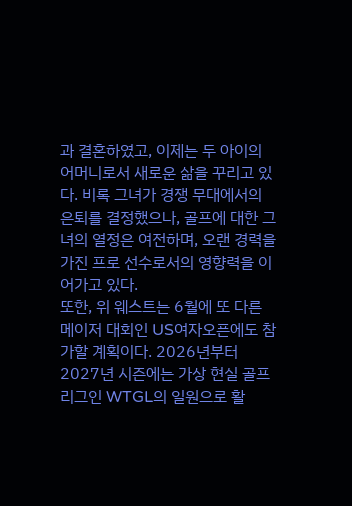과 결혼하였고, 이제는 두 아이의 어머니로서 새로운 삶을 꾸리고 있다. 비록 그녀가 경쟁 무대에서의 은퇴를 결정했으나, 골프에 대한 그녀의 열정은 여전하며, 오랜 경력을 가진 프로 선수로서의 영향력을 이어가고 있다.
또한, 위 웨스트는 6월에 또 다른 메이저 대회인 US여자오픈에도 참가할 계획이다. 2026년부터 2027년 시즌에는 가상 현실 골프 리그인 WTGL의 일원으로 활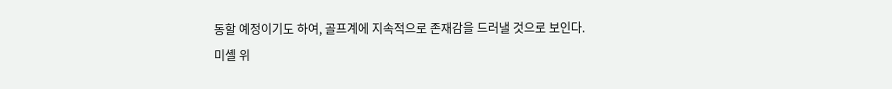동할 예정이기도 하여, 골프계에 지속적으로 존재감을 드러낼 것으로 보인다.
미셸 위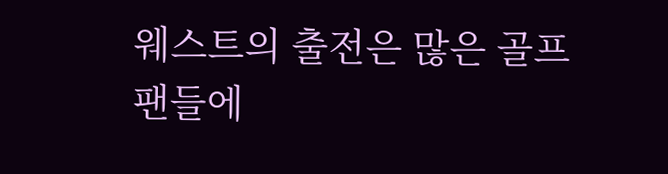웨스트의 출전은 많은 골프 팬들에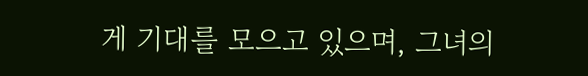게 기대를 모으고 있으며, 그녀의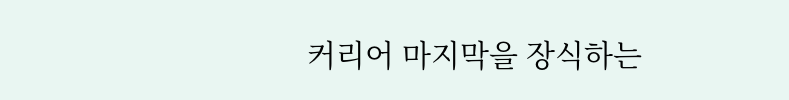커리어 마지막을 장식하는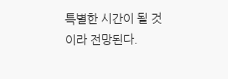특별한 시간이 될 것이라 전망된다.